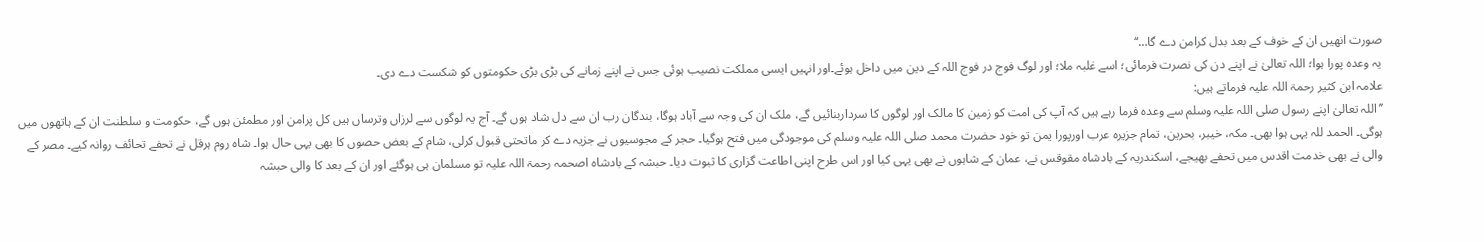صورت انھیں ان کے خوف کے بعد بدل کرامن دے گا…‘‘
یہ وعدہ پورا ہوا؛ اللہ تعالیٰ نے اپنے دن کی نصرت فرمائی؛ اسے غلبہ ملا؛ اور لوگ فوج در فوج اللہ کے دین میں داخل ہوئے۔اور انہیں ایسی مملکت نصیب ہوئی جس نے اپنے زمانے کی بڑی بڑی حکومتوں کو شکست دے دی۔
علامہ ابن کثیر رحمۃ اللہ علیہ فرماتے ہیں:
’’اللہ تعالیٰ اپنے رسول صلی اللہ علیہ وسلم سے وعدہ فرما رہے ہیں کہ آپ کی امت کو زمین کا مالک اور لوگوں کا سرداربنائیں گے، ملک ان کی وجہ سے آباد ہوگا، بندگان رب ان سے دل شاد ہوں گے۔ آج یہ لوگوں سے لرزاں وترساں ہیں کل پرامن اور مطمئن ہوں گے، حکومت و سلطنت ان کے ہاتھوں میں ہوگی۔ الحمد للہ یہی ہوا بھی۔ مکہ، خیبر، بحرین، تمام جزیرہ عرب اورپورا یمن تو خود حضرت محمد صلی اللہ علیہ وسلم کی موجودگی میں فتح ہوگیا۔ حجر کے مجوسیوں نے جزیہ دے کر ماتحتی قبول کرلی، شام کے بعض حصوں کا بھی یہی حال ہوا۔ شاہ روم ہرقل نے تحفے تحائف روانہ کیے۔ مصر کے والی نے بھی خدمت اقدس میں تحفے بھیجے، اسکندریہ کے بادشاہ مقوقس نے، عمان کے شاہوں نے بھی یہی کیا اور اس طرح اپنی اطاعت گزاری کا ثبوت دیا۔ حبشہ کے بادشاہ اصحمہ رحمۃ اللہ علیہ تو مسلمان ہی ہوگئے اور ان کے بعد کا والی حبشہ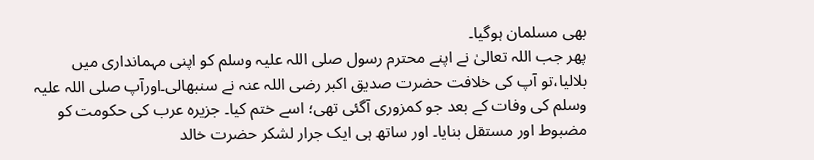بھی مسلمان ہوگیا۔
پھر جب اللہ تعالیٰ نے اپنے محترم رسول صلی اللہ علیہ وسلم کو اپنی مہمانداری میں بلالیا،تو آپ کی خلافت حضرت صدیق اکبر رضی اللہ عنہ نے سنبھالی۔اورآپ صلی اللہ علیہ وسلم کی وفات کے بعد جو کمزوری آگئی تھی؛ اسے ختم کیا۔ جزیرہ عرب کی حکومت کو مضبوط اور مستقل بنایا۔ اور ساتھ ہی ایک جرار لشکر حضرت خالد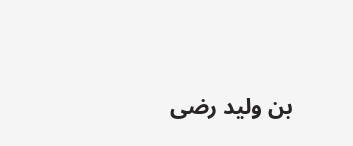بن ولید رضی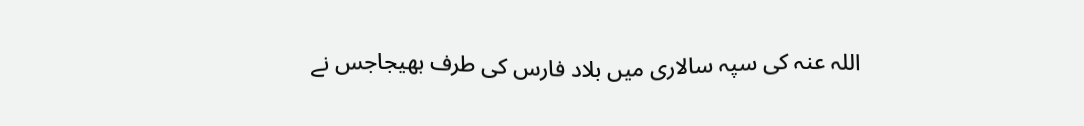اللہ عنہ کی سپہ سالاری میں بلاد فارس کی طرف بھیجاجس نے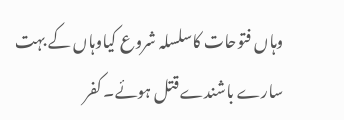وہاں فتوحات کاسلسلہ شروع کیاوہاں کے بہت سارے باشندے قتل ہوئے۔ کفر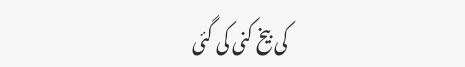کی بیخ کنی کی گئی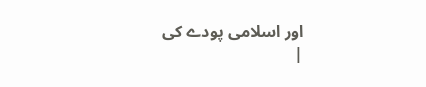اور اسلامی پودے کی
|